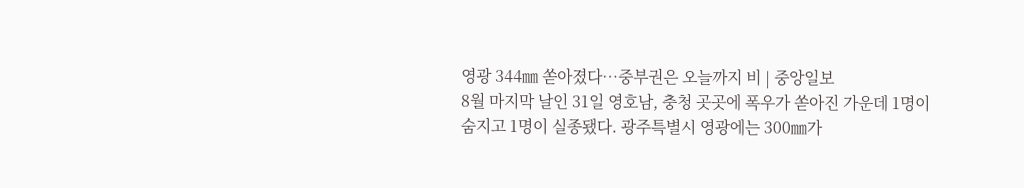영광 344㎜ 쏟아졌다…중부권은 오늘까지 비 | 중앙일보
8월 마지막 날인 31일 영호남, 충청 곳곳에 폭우가 쏟아진 가운데 1명이 숨지고 1명이 실종됐다. 광주특별시 영광에는 300㎜가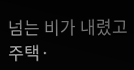넘는 비가 내렸고 주택·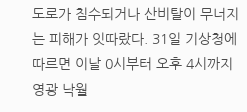도로가 침수되거나 산비탈이 무너지는 피해가 잇따랐다. 31일 기상청에 따르면 이날 0시부터 오후 4시까지 영광 낙월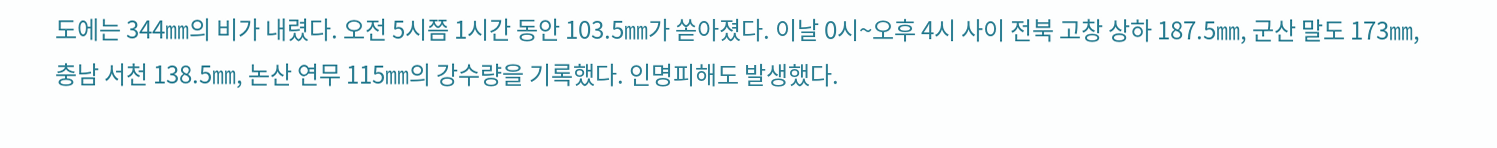도에는 344㎜의 비가 내렸다. 오전 5시쯤 1시간 동안 103.5㎜가 쏟아졌다. 이날 0시~오후 4시 사이 전북 고창 상하 187.5㎜, 군산 말도 173㎜, 충남 서천 138.5㎜, 논산 연무 115㎜의 강수량을 기록했다. 인명피해도 발생했다.